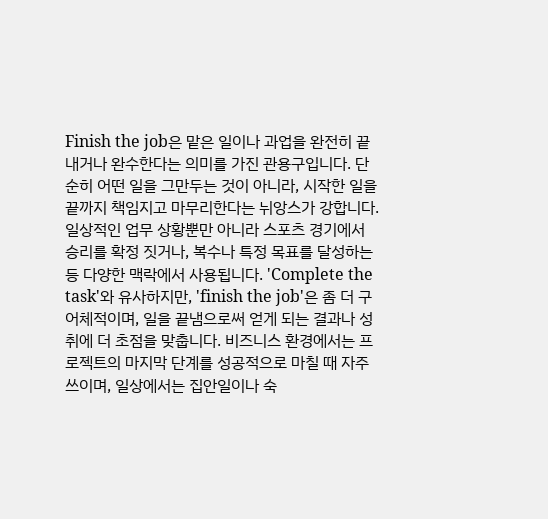Finish the job은 맡은 일이나 과업을 완전히 끝내거나 완수한다는 의미를 가진 관용구입니다. 단순히 어떤 일을 그만두는 것이 아니라, 시작한 일을 끝까지 책임지고 마무리한다는 뉘앙스가 강합니다. 일상적인 업무 상황뿐만 아니라 스포츠 경기에서 승리를 확정 짓거나, 복수나 특정 목표를 달성하는 등 다양한 맥락에서 사용됩니다. 'Complete the task'와 유사하지만, 'finish the job'은 좀 더 구어체적이며, 일을 끝냄으로써 얻게 되는 결과나 성취에 더 초점을 맞춥니다. 비즈니스 환경에서는 프로젝트의 마지막 단계를 성공적으로 마칠 때 자주 쓰이며, 일상에서는 집안일이나 숙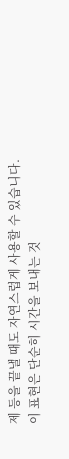제 등을 끝낼 때도 자연스럽게 사용할 수 있습니다. 이 표현은 단순히 시간을 보내는 것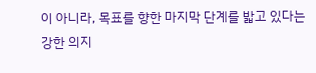이 아니라, 목표를 향한 마지막 단계를 밟고 있다는 강한 의지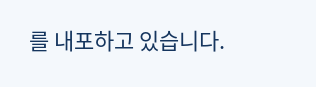를 내포하고 있습니다.